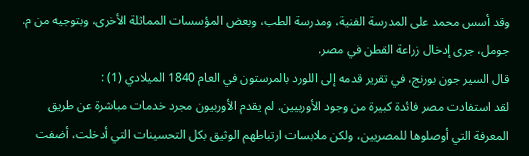وقد أسس محمد على المدرسة الفنية، ومدرسة الطب، وبعض المؤسسات المماثلة الأخرى، وبتوجيه من م. جومل، جرى إدخال زراعة القطن في مصر.
قال السير جون بورنج، في تقرير قدمه إلى اللورد بالمرستون في العام 1840 الميلادي (1) :
لقد استفادت مصر فائدة كبيرة من وجود الأوربيين. لم يقدم الأوربيون مجرد خدمات مباشرة عن طريق المعرفة التي أوصلوها للمصريين، ولكن ملابسات ارتباطهم الوثيق بكل التحسينات التي أدخلت، أضفت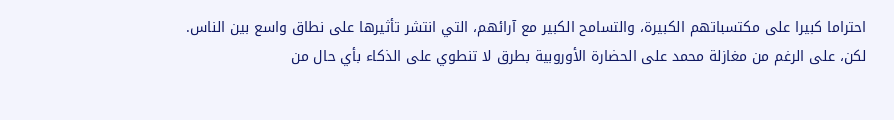احتراما كبيرا على مكتسباتهم الكبيرة، والتسامح الكبير مع آرائهم، التي انتشر تأثيرها على نطاق واسع بين الناس.
لكن، على الرغم من مغازلة محمد على الحضارة الأوروبية بطرق لا تنطوي على الذكاء بأي حال من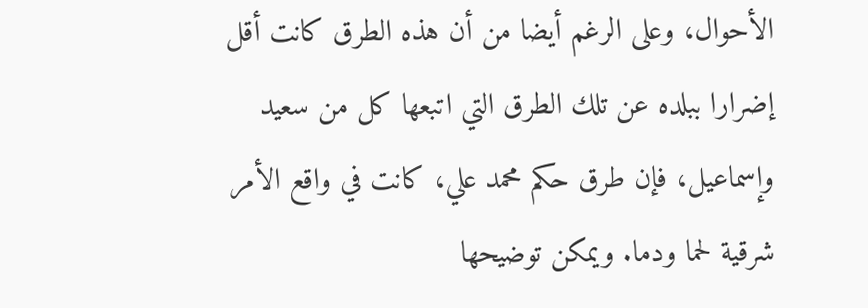الأحوال، وعلى الرغم أيضا من أن هذه الطرق كانت أقل إضرارا ببلده عن تلك الطرق التي اتبعها كل من سعيد وإسماعيل، فإن طرق حكم محمد علي، كانت في واقع الأمر شرقية لحما ودما. ويمكن توضيحها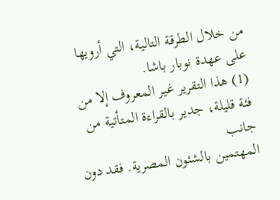من خلال الطرقة التالية، التي أرويها على عهدة نوبار باشا.
(1) هذا التقرير غير المعروف إلا من فئة قليلة، جدير بالقراءة المتأتية من جانب
المهتمين بالشئون المصرية. فقد دون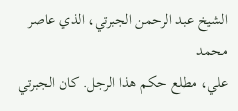الشيخ عبد الرحمن الجبرتي، الذي عاصر محمد
علي، مطلع حكم هذا الرجل. كان الجبرتي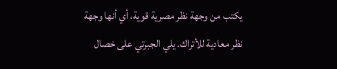يكتب من وجهة نظر مصرية قوية، أي أنها وجهة نظر معادية للأتراك. يلي الجبرتي على خصال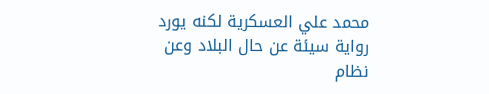محمد علي العسكرية لكنه يورد رواية سيئة عن حال البلاد وعن نظام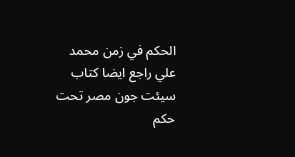الحكم في زمن محمد علي راجع ايضا كتاب سيئت جون مصر تحت حكم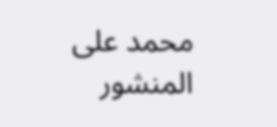محمد على المنشور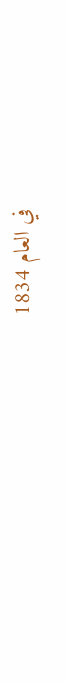في العام 1834